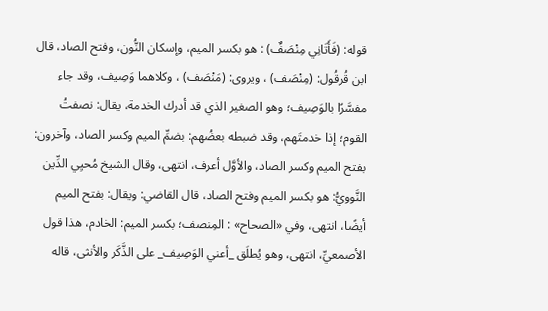قوله: (فَأَتَانِي مِنْصَفٌ) : هو بكسر الميم، وإسكان النُّون، وفتح الصاد، قال ابن قُرقُول: (مِنْصَف) ، ويروى: (مَنْصَف) ، وكلاهما وَصِيف، وقد جاء مفسَّرًا بالوَصِيف؛ وهو الصغير الذي قد أدرك الخدمة، يقال: نصفتُ القوم؛ إذا خدمتَهم، وقد ضبطه بعضُهم: بضمِّ الميم وكسر الصاد، وآخرون: بفتح الميم وكسر الصاد، والأوَّل أعرف، انتهى، وقال الشيخ مُحيِي الدِّين النَّوويُّ: هو بكسر الميم وفتح الصاد، قال القاضي: ويقال: بفتح الميم أيضًا، انتهى، وفي «الصحاح» : المِنصف؛ بكسر الميم: الخادم، هذا قول الأصمعيِّ، انتهى، وهو يُطلَق _أعني الوَصِيف_ على الذَّكَر والأنثى، قاله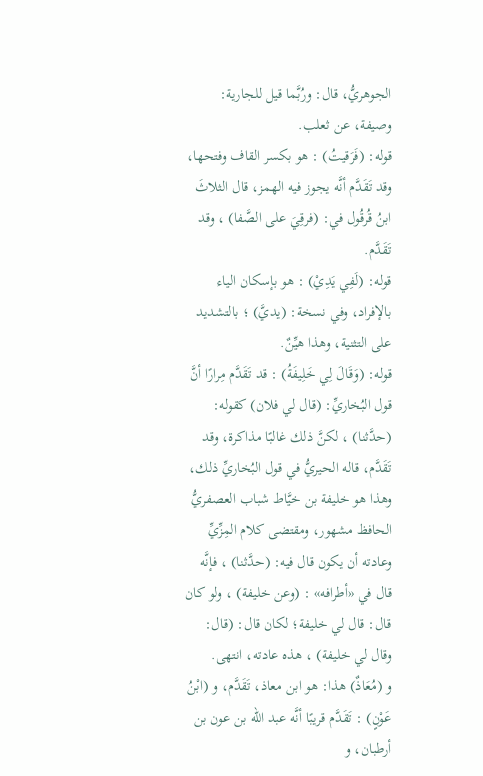الجوهريُّ، قال: ورُبَّما قيل للجارية: وصيفة، عن ثعلب.
قوله: (فَرَقيتُ) : هو بكسر القاف وفتحها، وقد تَقَدَّم أنَّه يجوز فيه الهمز، قال الثلاثَ ابنُ قُرقُول في: (فرقِيَ على الصَّفا) ، وقد تَقَدَّم.
قوله: (لَفِي يَدِيْ) : هو بإسكان الياء بالإفراد، وفي نسخة: (يديَّ) ؛ بالتشديد على التثنية، وهذا هيِّنٌ.
قوله: (وَقَالَ لِي خَلِيفَةُ) : قد تَقَدَّم مِرارًا أنَّ قول البُخاريِّ: (قال لي فلان) كقوله: (حدَّثنا) ، لكنَّ ذلك غالبًا مذاكرة، وقد تَقَدَّم، قاله الحيريُّ في قول البُخاريِّ ذلك، وهذا هو خليفة بن خيَّاط شباب العصفريُّ الحافظ مشهور، ومقتضى كلام المِزِّيِّ وعادته أن يكون قال فيه: (حدَّثنا) ، فإنَّه قال في «أطرافه» : (وعن خليفة) ، ولو كان قال: قال لي خليفة؛ لكان قال: (قال: وقال لي خليفة) ، هذه عادته، انتهى.
و (مُعَاذٌ) هذا: هو ابن معاذ، تَقَدَّم، و (ابْنُ عَوْنٍ) : تَقَدَّم قريبًا أنَّه عبد الله بن عون بن أرطبان، و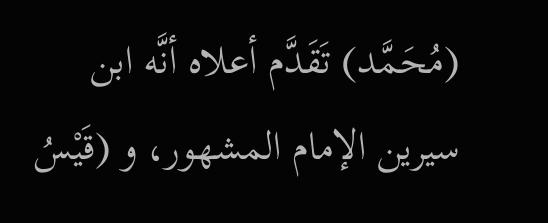(مُحَمَّد) تَقَدَّم أعلاه أنَّه ابن سيرين الإمام المشهور، و (قَيْسُ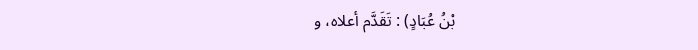بْنُ عُبَادٍ) : تَقَدَّم أعلاه، و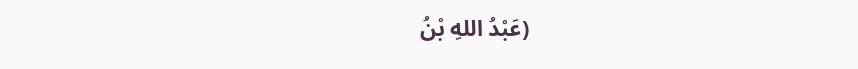(عَبْدُ اللهِ بْنُ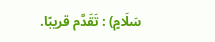سَلَامٍ) : تَقَدَّم قريبًا.